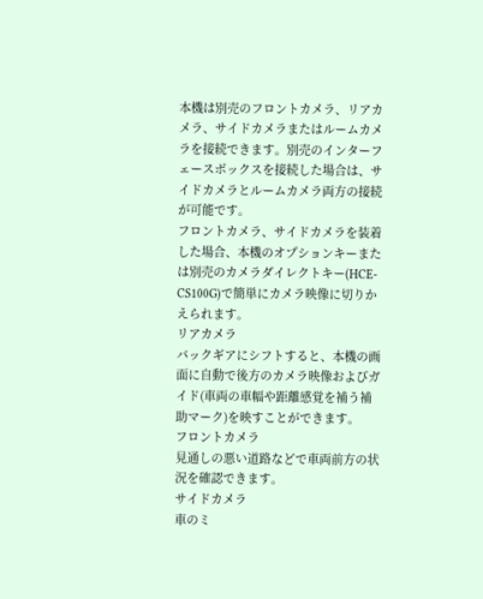本機は別売のフロントカメラ、リアカメラ、サイドカメラまたはルームカメラを接続できます。別売のインターフェースボックスを接続した場合は、サイドカメラとルームカメラ両方の接続が可能です。
フロントカメラ、サイドカメラを装着した場合、本機のオプションキーまたは別売のカメラダイレクトキー(HCE-CS100G)で簡単にカメラ映像に切りかえられます。
リアカメラ
バックギアにシフトすると、本機の画面に自動で後方のカメラ映像およびガイド(車両の車幅や距離感覚を補う補助マーク)を映すことができます。
フロントカメラ
見通しの悪い道路などで車両前方の状況を確認できます。
サイドカメラ
車のミ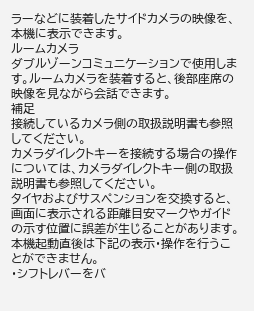ラーなどに装着したサイドカメラの映像を、本機に表示できます。
ルームカメラ
ダブルゾーンコミュニケーションで使用します。ルームカメラを装着すると、後部座席の映像を見ながら会話できます。
補足
接続しているカメラ側の取扱説明書も参照してください。
カメラダイレクトキーを接続する場合の操作については、カメラダイレクトキー側の取扱説明書も参照してください。
タイヤおよびサスペンションを交換すると、画面に表示される距離目安マークやガイドの示す位置に誤差が生じることがあります。
本機起動直後は下記の表示・操作を行うことができません。
・シフトレバーをバ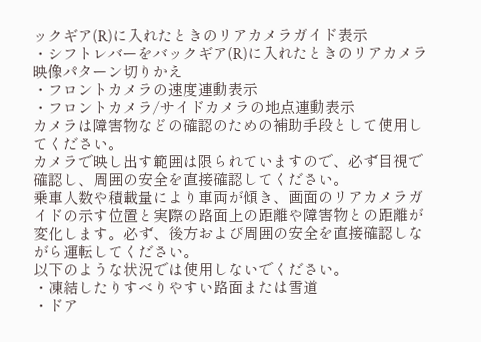ックギア(R)に入れたときのリアカメラガイド表示
・シフトレバーをバックギア(R)に入れたときのリアカメラ映像パターン切りかえ
・フロントカメラの速度連動表示
・フロントカメラ/サイドカメラの地点連動表示
カメラは障害物などの確認のための補助手段として使用してください。
カメラで映し出す範囲は限られていますので、必ず目視で確認し、周囲の安全を直接確認してください。
乗車人数や積載量により車両が傾き、画面のリアカメラガイドの示す位置と実際の路面上の距離や障害物との距離が変化します。必ず、後方および周囲の安全を直接確認しながら運転してください。
以下のような状況では使用しないでください。
・凍結したりすべりやすい路面または雪道
・ドア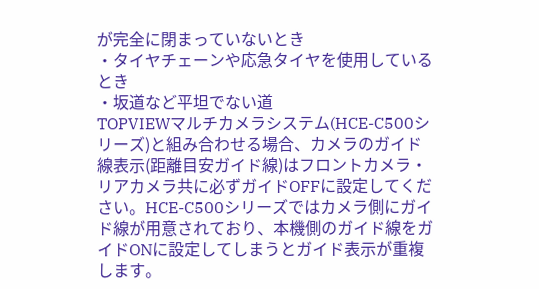が完全に閉まっていないとき
・タイヤチェーンや応急タイヤを使用しているとき
・坂道など平坦でない道
TOPVIEWマルチカメラシステム(HCE-C500シリーズ)と組み合わせる場合、カメラのガイド線表示(距離目安ガイド線)はフロントカメラ・リアカメラ共に必ずガイドOFFに設定してください。HCE-C500シリーズではカメラ側にガイド線が用意されており、本機側のガイド線をガイドONに設定してしまうとガイド表示が重複します。